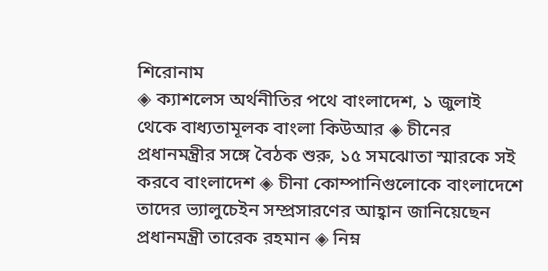শিরোনাম
◈ ক্যাশলেস অর্থনীতির পথে বাংলাদেশ, ১ জুলাই থেকে বাধ্যতামূলক বাংলা কিউআর ◈ চীনের প্রধানমন্ত্রীর সঙ্গে বৈঠক শুরু, ১৫ সমঝোতা স্মারকে সই করবে বাংলাদেশ ◈ চীনা কোম্পানিগুলোকে বাংলাদেশে তাদের ভ্যালুচেইন সম্প্রসারণের আহ্বান জানিয়েছেন প্রধানমন্ত্রী তারেক রহমান ◈ নিম্ন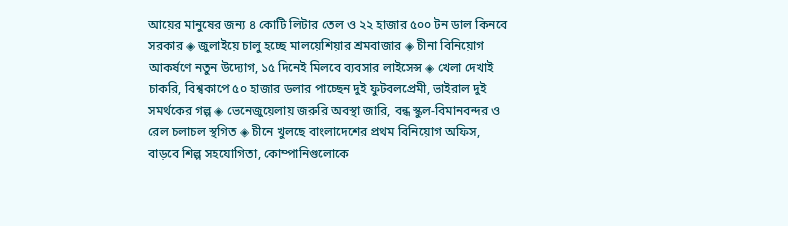আয়ের মানুষের জন্য ৪ কোটি লিটার তেল ও ২২ হাজার ৫০০ টন ডাল কিনবে সরকার ◈ জুলাইয়ে চালু হচ্ছে মালয়েশিয়ার শ্রমবাজার ◈ চীনা বিনিয়োগ আকর্ষণে নতুন উদ্যোগ, ১৫ দিনেই মিলবে ব্যবসার লাইসেন্স ◈ খেলা দেখাই চাকরি, বিশ্বকাপে ৫০ হাজার ডলার পাচ্ছেন দুই ফুটবলপ্রেমী, ভাইরাল দুই সমর্থকের গল্প ◈ ভেনেজুয়েলায় জরুরি অবস্থা জারি, বন্ধ স্কুল-বিমানবন্দর ও রেল চলাচল স্থগিত ◈ চীনে খুলছে বাংলাদেশের প্রথম বিনিয়োগ অফিস, বাড়বে শিল্প সহযোগিতা, কোম্পানিগুলোকে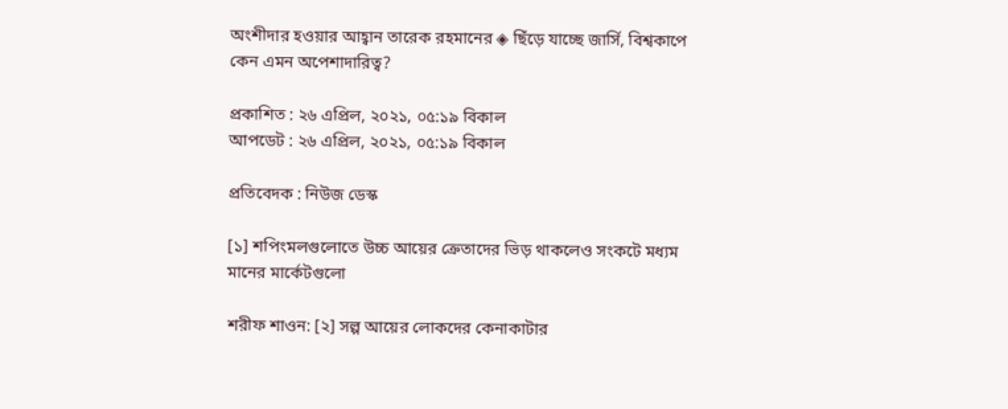অংশীদার হওয়ার আহ্বান তারেক রহমানের ◈ ছিঁড়ে যাচ্ছে জার্সি, বিশ্বকাপে কেন এমন অপেশাদারিত্ব?

প্রকাশিত : ২৬ এপ্রিল, ২০২১, ০৫:১৯ বিকাল
আপডেট : ২৬ এপ্রিল, ২০২১, ০৫:১৯ বিকাল

প্রতিবেদক : নিউজ ডেস্ক

[১] শপিংমলগুলোতে উচ্চ আয়ের ক্রেতাদের ভিড় থাকলেও সংকটে মধ্যম মানের মার্কেটগুলো

শরীফ শাওন: [২] সল্প আয়ের লোকদের কেনাকাটার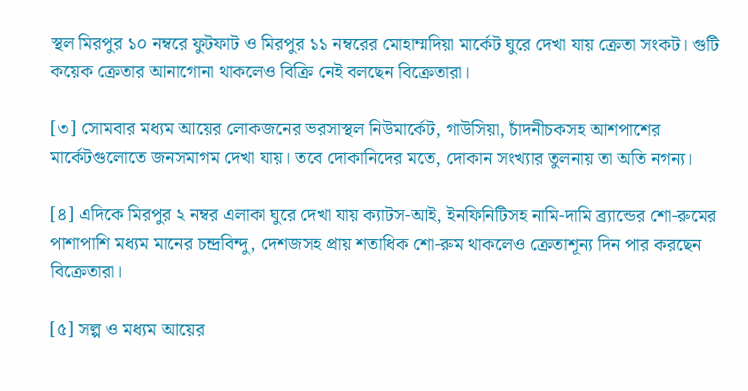স্থল মিরপুর ১০ নম্বরে ফুটফাট ও মিরপুর ১১ নম্বরের মোহাম্মদিয়া মার্কেট ঘুরে দেখা যায় ক্রেতা সংকট। গুটি কয়েক ক্রেতার আনাগোনা থাকলেও বিক্রি নেই বলছেন বিক্রেতারা।

[৩] সোমবার মধ্যম আয়ের লোকজনের ভরসাস্থল নিউমার্কেট, গাউসিয়া, চাঁদনীচকসহ আশপাশের মার্কেটগুলোতে জনসমাগম দেখা যায়। তবে দোকানিদের মতে, দোকান সংখ্যার তুলনায় তা অতি নগন্য।

[৪] এদিকে মিরপুর ২ নম্বর এলাকা ঘুরে দেখা যায় ক্যাটস-আই, ইনফিনিটিসহ নামি-দামি ব্র্যান্ডের শো-রুমের পাশাপাশি মধ্যম মানের চন্দ্রবিন্দু, দেশজসহ প্রায় শতাধিক শো-রুম থাকলেও ক্রেতাশূন্য দিন পার করছেন বিক্রেতারা।

[৫] সল্প ও মধ্যম আয়ের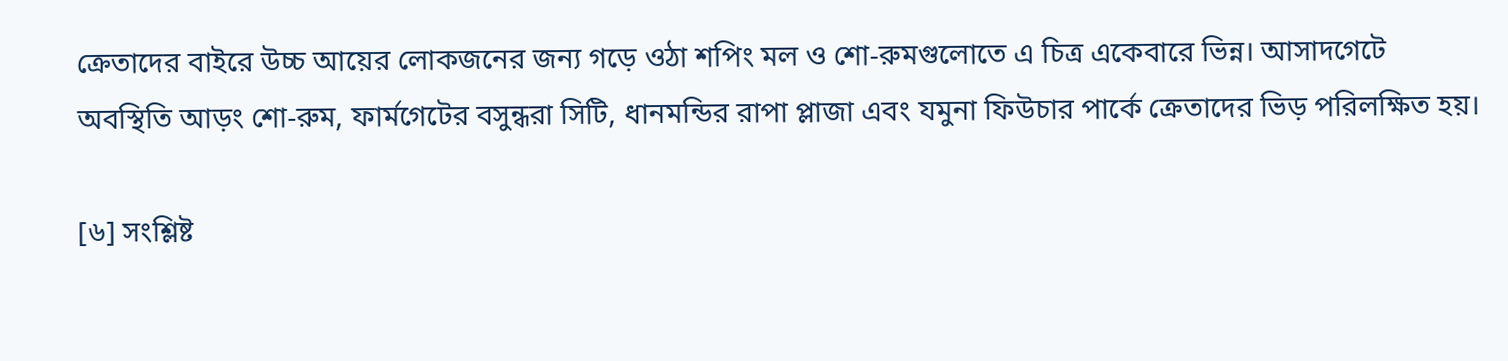ক্রেতাদের বাইরে উচ্চ আয়ের লোকজনের জন্য গড়ে ওঠা শপিং মল ও শো-রুমগুলোতে এ চিত্র একেবারে ভিন্ন। আসাদগেটে অবস্থিতি আড়ং শো-রুম, ফার্মগেটের বসুন্ধরা সিটি, ধানমন্ডির রাপা প্লাজা এবং যমুনা ফিউচার পার্কে ক্রেতাদের ভিড় পরিলক্ষিত হয়।

[৬] সংশ্লিষ্ট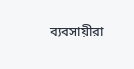ব্যবসায়ীরা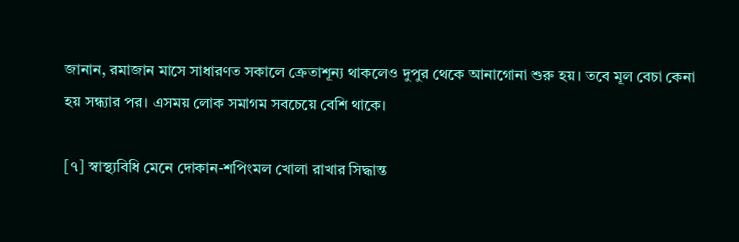জানান, রমাজান মাসে সাধারণত সকালে ক্রেতাশূন্য থাকলেও দুপুর থেকে আনাগোনা শুরু হয়। তবে মূল বেচা কেনা হয় সন্ধ্যার পর। এসময় লোক সমাগম সবচেয়ে বেশি থাকে।

[৭] স্বাস্থ্যবিধি মেনে দোকান-শপিংমল খোলা রাখার সিদ্ধান্ত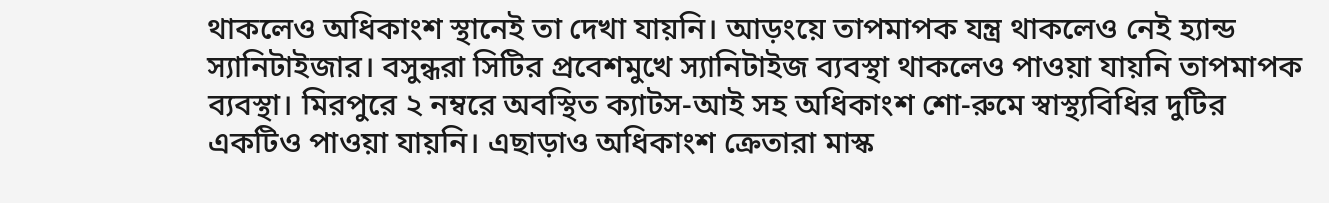থাকলেও অধিকাংশ স্থানেই তা দেখা যায়নি। আড়ংয়ে তাপমাপক যন্ত্র থাকলেও নেই হ্যান্ড স্যানিটাইজার। বসুন্ধরা সিটির প্রবেশমুখে স্যানিটাইজ ব্যবস্থা থাকলেও পাওয়া যায়নি তাপমাপক ব্যবস্থা। মিরপুরে ২ নম্বরে অবস্থিত ক্যাটস-আই সহ অধিকাংশ শো-রুমে স্বাস্থ্যবিধির দুটির একটিও পাওয়া যায়নি। এছাড়াও অধিকাংশ ক্রেতারা মাস্ক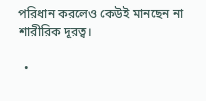পরিধান করলেও কেউই মানছেন না শারীরিক দূরত্ব।

  •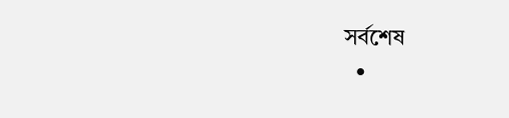সর্বশেষ
  •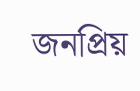জনপ্রিয়